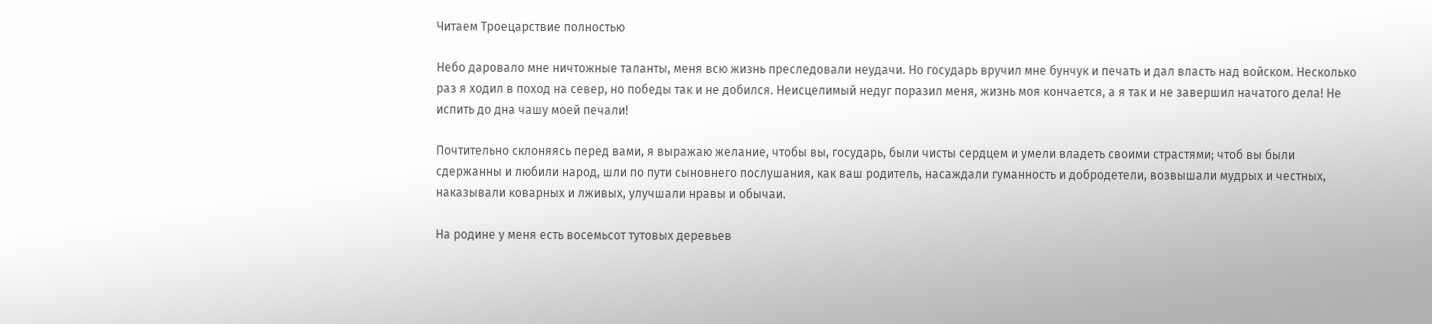Читаем Троецарствие полностью

Небо даровало мне ничтожные таланты, меня всю жизнь преследовали неудачи. Но государь вручил мне бунчук и печать и дал власть над войском. Несколько раз я ходил в поход на север, но победы так и не добился. Неисцелимый недуг поразил меня, жизнь моя кончается, а я так и не завершил начатого дела! Не испить до дна чашу моей печали!

Почтительно склоняясь перед вами, я выражаю желание, чтобы вы, государь, были чисты сердцем и умели владеть своими страстями; чтоб вы были сдержанны и любили народ, шли по пути сыновнего послушания, как ваш родитель, насаждали гуманность и добродетели, возвышали мудрых и честных, наказывали коварных и лживых, улучшали нравы и обычаи.

На родине у меня есть восемьсот тутовых деревьев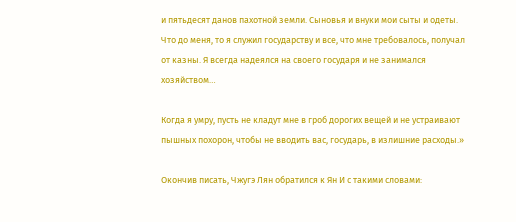и пятьдесят данов пахотной земли. Сыновья и внуки мои сыты и одеты. Что до меня, то я служил государству и все, что мне требовалось, получал от казны. Я всегда надеялся на своего государя и не занимался хозяйством…

Когда я умру, пусть не кладут мне в гроб дорогих вещей и не устраивают пышных похорон, чтобы не вводить вас, государь, в излишние расходы.»

Окончив писать, Чжугэ Лян обратился к Ян И с такими словами: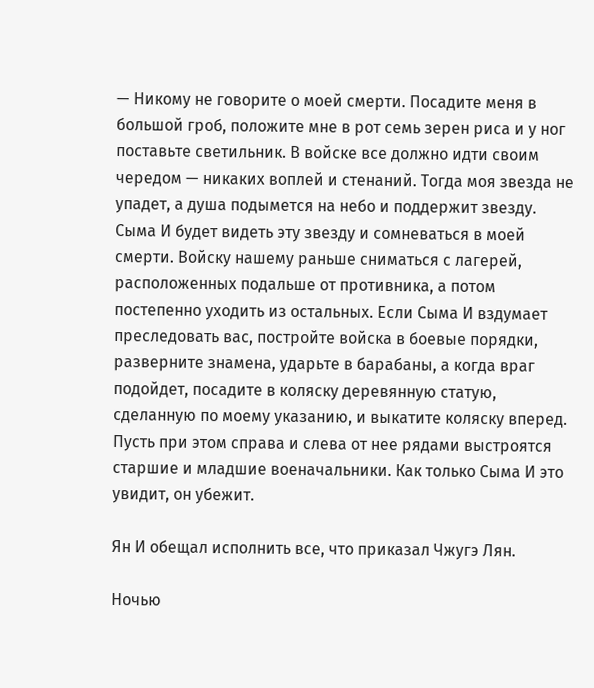— Никому не говорите о моей смерти. Посадите меня в большой гроб, положите мне в рот семь зерен риса и у ног поставьте светильник. В войске все должно идти своим чередом — никаких воплей и стенаний. Тогда моя звезда не упадет, а душа подымется на небо и поддержит звезду. Сыма И будет видеть эту звезду и сомневаться в моей смерти. Войску нашему раньше сниматься с лагерей, расположенных подальше от противника, а потом постепенно уходить из остальных. Если Сыма И вздумает преследовать вас, постройте войска в боевые порядки, разверните знамена, ударьте в барабаны, а когда враг подойдет, посадите в коляску деревянную статую, сделанную по моему указанию, и выкатите коляску вперед. Пусть при этом справа и слева от нее рядами выстроятся старшие и младшие военачальники. Как только Сыма И это увидит, он убежит.

Ян И обещал исполнить все, что приказал Чжугэ Лян.

Ночью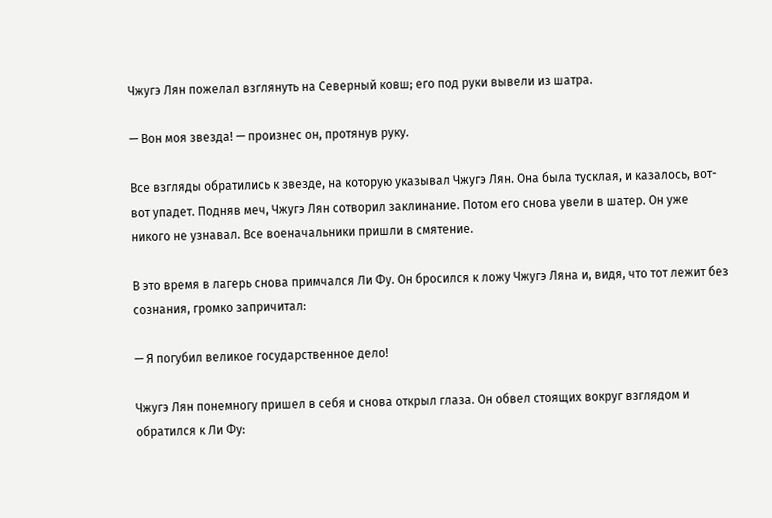Чжугэ Лян пожелал взглянуть на Северный ковш; его под руки вывели из шатра.

— Вон моя звезда! — произнес он, протянув руку.

Все взгляды обратились к звезде, на которую указывал Чжугэ Лян. Она была тусклая, и казалось, вот-вот упадет. Подняв меч, Чжугэ Лян сотворил заклинание. Потом его снова увели в шатер. Он уже никого не узнавал. Все военачальники пришли в смятение.

В это время в лагерь снова примчался Ли Фу. Он бросился к ложу Чжугэ Ляна и, видя, что тот лежит без сознания, громко запричитал:

— Я погубил великое государственное дело!

Чжугэ Лян понемногу пришел в себя и снова открыл глаза. Он обвел стоящих вокруг взглядом и обратился к Ли Фу: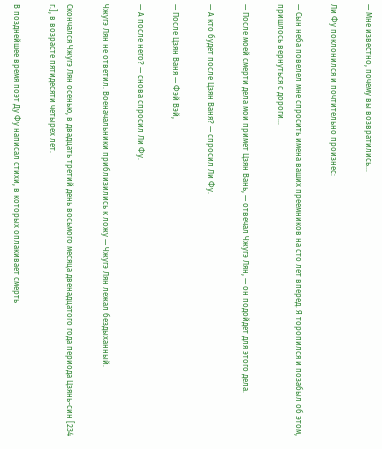— Мне известно, почему вы возвратились…

Ли Фу поклонился и почтительно произнес:

— Сын неба повелел мне спросить имена ваших преемников на сто лет вперед. Я торопился и позабыл об этом, пришлось вернуться с дороги…

— После моей смерти дела мои примет Цзян Вань, — отвечал Чжугэ Лян, — он подойдет для этого дела.

— А кто будет после Цзян Ваня? — спросил Ли Фу.

— После Цзян Ваня — Фэй Вэй,

— А после него? — снова спросил Ли Фу.

Чжугэ Лян не ответил. Военачальники приблизились к ложу — Чжугэ Лян лежал бездыханный.

Скончался Чжугэ Лян осенью, в двадцать третий день восьмого месяца двенадцатого года периода Цзянь-син [234 г.], в возрасте пятидесяти четырех лет.

В позднейшее время поэт Ду Фу написал стихи, в которых оплакивает смерть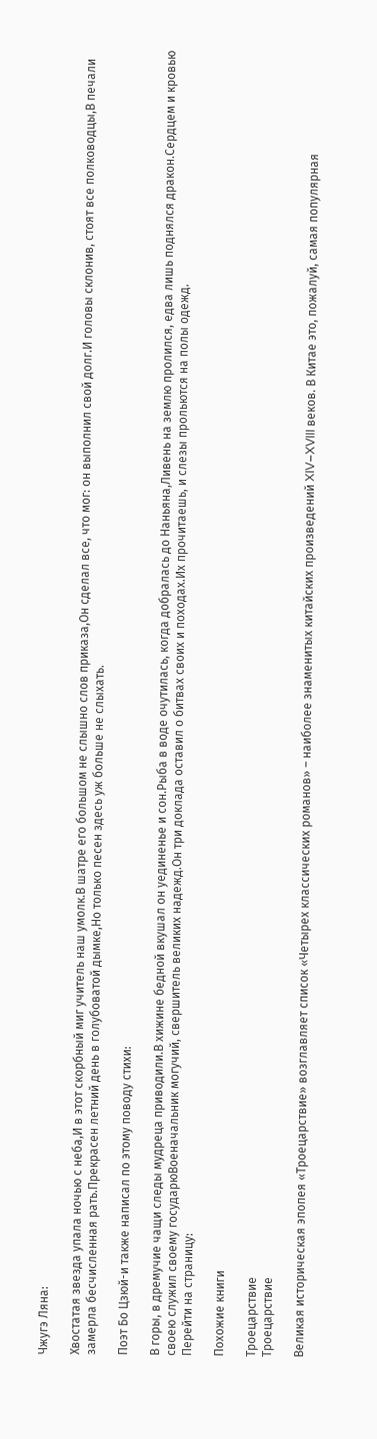Чжугэ Ляна:

Хвостатая звезда упала ночью с неба,И в этот скорбный миг учитель наш умолк.В шатре его большом не слышно слов приказа,Он сделал все, что мог: он выполнил свой долг.И головы склонив, стоят все полководцы,В печали замерла бесчисленная рать.Прекрасен летний день в голубоватой дымке,Но только песен здесь уж больше не слыхать.

Поэт Бо Цзюй-и также написал по этому поводу стихи:

В горы, в дремучие чащи следы мудреца приводили.В хижине бедной вкушал он уединенье и сон.Рыба в воде очутилась, когда добралась до Наньяна,Ливень на землю пролился, едва лишь поднялся дракон.Сердцем и кровью своею служил своему государюВоеначальник могучий, свершитель великих надежд.Он три доклада оставил о битвах своих и походах.Их прочитаешь, и слезы прольются на полы одежд.
Перейти на страницу:

Похожие книги

Троецарствие
Троецарствие

Великая историческая эпопея «Троецарствие» возглавляет список «Четырех классических романов» – наиболее знаменитых китайских произведений XIV–XVIII веков. В Китае это, пожалуй, самая популярная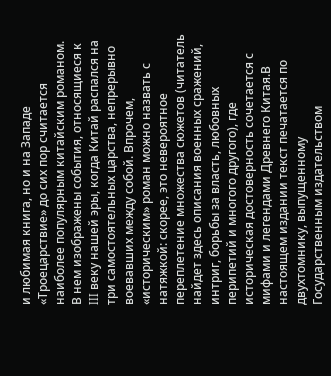и любимая книга, но и на Западе «Троецарствие» до сих пор считается наиболее популярным китайским романом. В нем изображены события, относящиеся к III веку нашей эры, когда Китай распался на три самостоятельных царства, непрерывно воевавших между собой. Впрочем, «историческим» роман можно назвать с натяжкой: скорее, это невероятное переплетение множества сюжетов (читатель найдет здесь описания военных сражений, интриг, борьбы за власть, любовных перипетий и многого другого), где историческая достоверность сочетается с мифами и легендами Древнего Китая.В настоящем издании текст печатается по двухтомнику, выпущенному Государственным издательством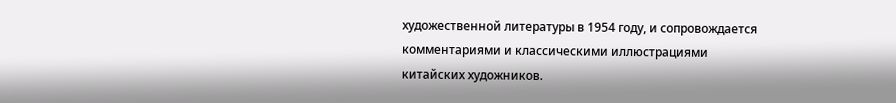художественной литературы в 1954 году, и сопровождается комментариями и классическими иллюстрациями китайских художников.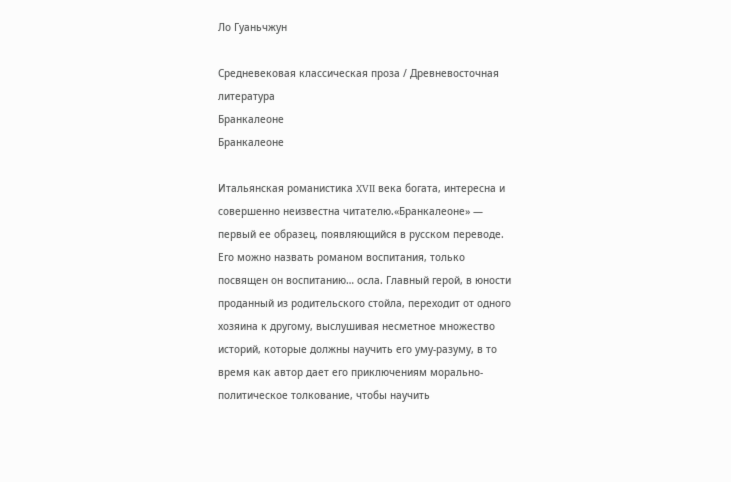Ло Гуаньчжун

Средневековая классическая проза / Древневосточная литература
Бранкалеоне
Бранкалеоне

Итальянская романистика XVII века богата, интересна и совершенно неизвестна читателю.«Бранкалеоне» — первый ее образец, появляющийся в русском переводе. Его можно назвать романом воспитания, только посвящен он воспитанию… осла. Главный герой, в юности проданный из родительского стойла, переходит от одного хозяина к другому, выслушивая несметное множество историй, которые должны научить его уму-разуму, в то время как автор дает его приключениям морально-политическое толкование, чтобы научить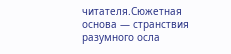читателя.Сюжетная основа — странствия разумного осла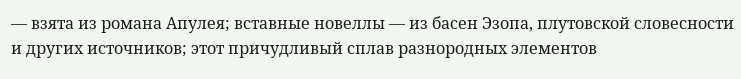— взята из романа Апулея; вставные новеллы — из басен Эзопа, плутовской словесности и других источников; этот причудливый сплав разнородных элементов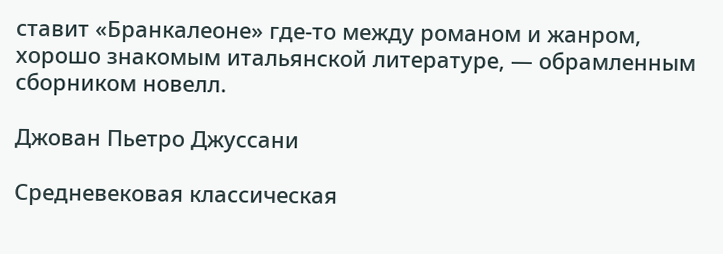ставит «Бранкалеоне» где-то между романом и жанром, хорошо знакомым итальянской литературе, — обрамленным сборником новелл.

Джован Пьетро Джуссани

Средневековая классическая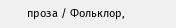проза / Фольклор,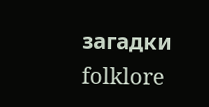загадки folklore